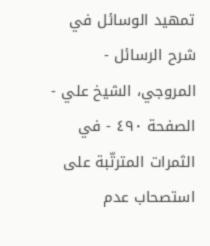تمهيد الوسائل في شرح الرسائل - المروجي، الشيخ علي - الصفحة ٤٩٠ - في الثمرات المترتّبة على استصحاب عدم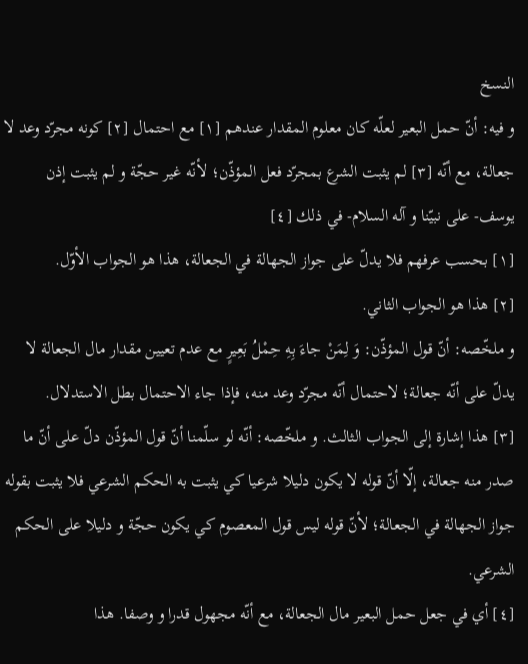النسخ
و فيه: أنّ حمل البعير لعلّه كان معلوم المقدار عندهم [١] مع احتمال [٢] كونه مجرّد وعد لا جعالة، مع أنّه [٣] لم يثبت الشرع بمجرّد فعل المؤذّن؛ لأنّه غير حجّة و لم يثبت إذن يوسف- على نبيّنا و آله السلام- في ذلك [٤]
[١] بحسب عرفهم فلا يدلّ على جواز الجهالة في الجعالة، هذا هو الجواب الأوّل.
[٢] هذا هو الجواب الثاني.
و ملخّصه: أنّ قول المؤذّن: وَ لِمَنْ جاءَ بِهِ حِمْلُ بَعِيرٍ مع عدم تعيين مقدار مال الجعالة لا يدلّ على أنّه جعالة؛ لاحتمال أنّه مجرّد وعد منه، فإذا جاء الاحتمال بطل الاستدلال.
[٣] هذا إشارة إلى الجواب الثالث. و ملخّصه: أنّه لو سلّمنا أنّ قول المؤذّن دلّ على أنّ ما صدر منه جعالة، إلّا أنّ قوله لا يكون دليلا شرعيا كي يثبت به الحكم الشرعي فلا يثبت بقوله جواز الجهالة في الجعالة؛ لأنّ قوله ليس قول المعصوم كي يكون حجّة و دليلا على الحكم الشرعي.
[٤] أي في جعل حمل البعير مال الجعالة، مع أنّه مجهول قدرا و وصفا. هذا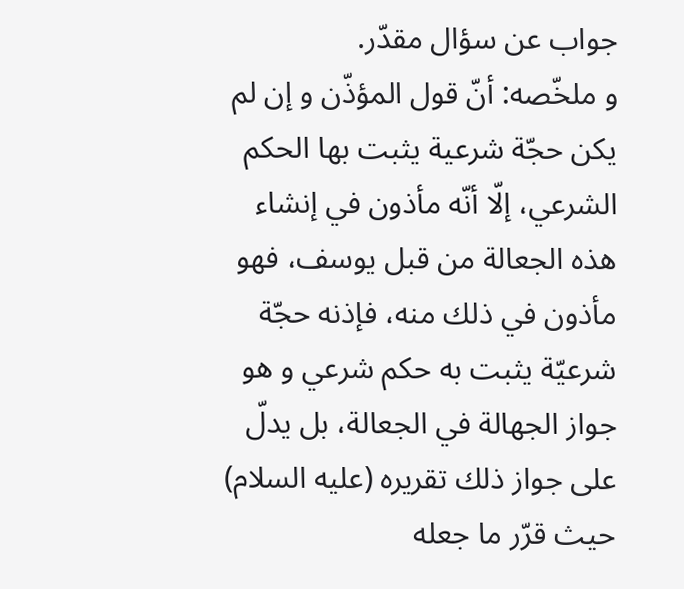جواب عن سؤال مقدّر.
و ملخّصه: أنّ قول المؤذّن و إن لم يكن حجّة شرعية يثبت بها الحكم الشرعي، إلّا أنّه مأذون في إنشاء هذه الجعالة من قبل يوسف، فهو مأذون في ذلك منه، فإذنه حجّة شرعيّة يثبت به حكم شرعي و هو جواز الجهالة في الجعالة، بل يدلّ على جواز ذلك تقريره (عليه السلام) حيث قرّر ما جعله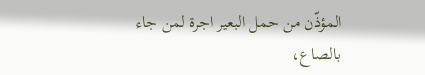المؤذّن من حمل البعير اجرة لمن جاء بالصاع،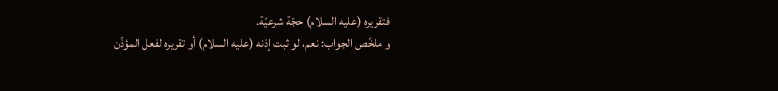فتقريره (عليه السلام) حجّة شرعيّة.
و ملخّص الجواب: نعم، لو ثبت إذنه (عليه السلام) أو تقريره لفعل المؤذّن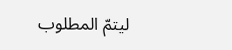ليتمّ المطلوب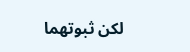لكن ثبوتهما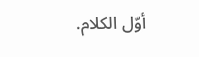أوّل الكلام.